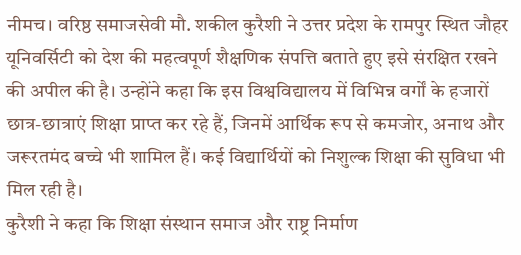नीमच। वरिष्ठ समाजसेवी मौ. शकील कुरैशी ने उत्तर प्रदेश के रामपुर स्थित जौहर यूनिवर्सिटी को देश की महत्वपूर्ण शैक्षणिक संपत्ति बताते हुए इसे संरक्षित रखने की अपील की है। उन्होंने कहा कि इस विश्वविद्यालय में विभिन्न वर्गों के हजारों छात्र-छात्राएं शिक्षा प्राप्त कर रहे हैं, जिनमें आर्थिक रूप से कमजोर, अनाथ और जरूरतमंद बच्चे भी शामिल हैं। कई विद्यार्थियों को निशुल्क शिक्षा की सुविधा भी मिल रही है।
कुरैशी ने कहा कि शिक्षा संस्थान समाज और राष्ट्र निर्माण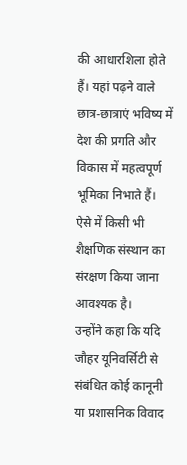की आधारशिला होते हैं। यहां पढ़ने वाले छात्र-छात्राएं भविष्य में देश की प्रगति और विकास में महत्वपूर्ण भूमिका निभाते हैं। ऐसे में किसी भी शैक्षणिक संस्थान का संरक्षण किया जाना आवश्यक है।
उन्होंने कहा कि यदि जौहर यूनिवर्सिटी से संबंधित कोई कानूनी या प्रशासनिक विवाद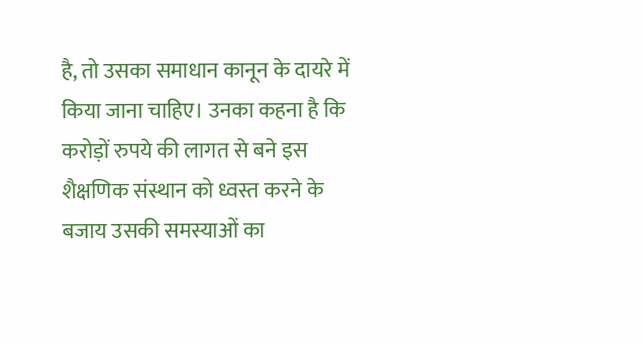है, तो उसका समाधान कानून के दायरे में किया जाना चाहिए। उनका कहना है कि करोड़ों रुपये की लागत से बने इस शैक्षणिक संस्थान को ध्वस्त करने के बजाय उसकी समस्याओं का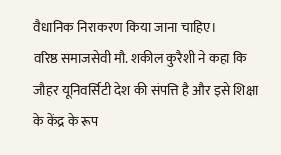वैधानिक निराकरण किया जाना चाहिए।
वरिष्ठ समाजसेवी मौ. शकील कुरैशी ने कहा कि जौहर यूनिवर्सिटी देश की संपत्ति है और इसे शिक्षा के केंद्र के रूप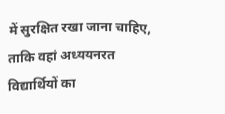में सुरक्षित रखा जाना चाहिए, ताकि वहां अध्ययनरत विद्यार्थियों का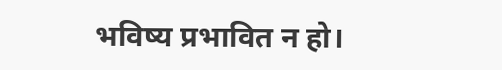भविष्य प्रभावित न हो।